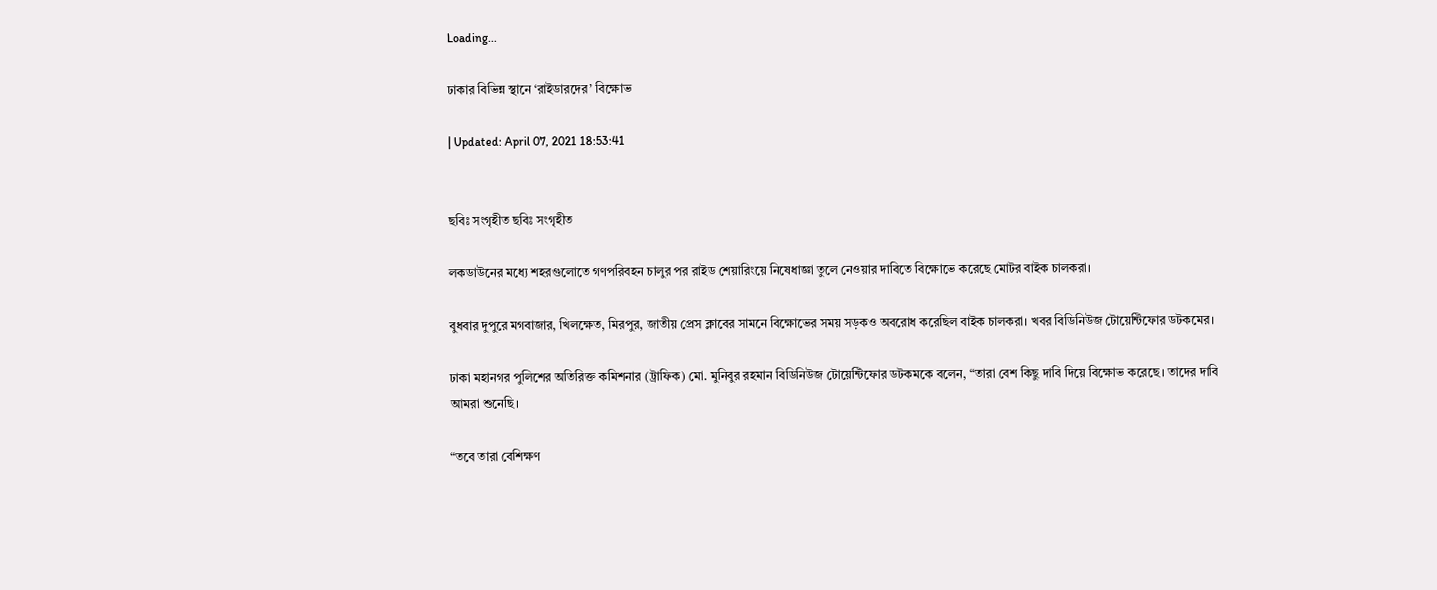Loading...

ঢাকার বিভিন্ন স্থানে ‘রাইডারদের’ বিক্ষোভ

| Updated: April 07, 2021 18:53:41


ছবিঃ সংগৃহীত ছবিঃ সংগৃহীত

লকডাউনের মধ্যে শহরগুলোতে গণপরিবহন চালুর পর রাইড শেয়ারিংয়ে নিষেধাজ্ঞা তুলে নেওয়ার দাবিতে বিক্ষোভে করেছে মোটর বাইক চালকরা।

বুধবার দুপুরে মগবাজার, খিলক্ষেত, মিরপুর, জাতীয় প্রেস ক্লাবের সামনে বিক্ষোভের সময় সড়কও অবরোধ করেছিল বাইক চালকরা। খবর বিডিনিউজ টোয়েন্টিফোর ডটকমের।

ঢাকা মহানগর পুলিশের অতিরিক্ত কমিশনার (ট্রাফিক) মো. মুনিবুর রহমান বিডিনিউজ টোয়েন্টিফোর ডটকমকে বলেন, “তারা বেশ কিছু দাবি দিয়ে বিক্ষোভ করেছে। তাদের দাবি আমরা শুনেছি।

“তবে তারা বেশিক্ষণ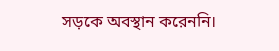সড়কে অবস্থান করেননি।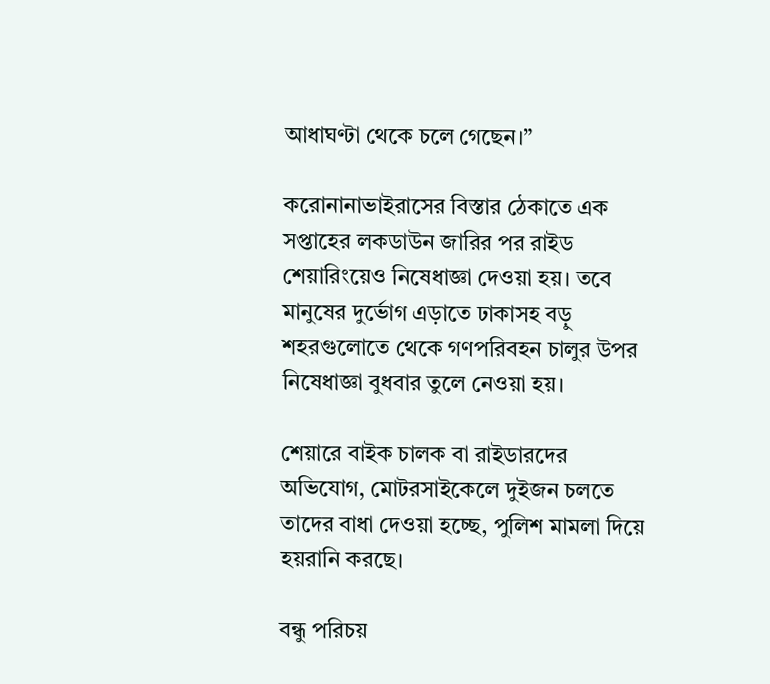আধাঘণ্টা থেকে চলে গেছেন।”

করোনানাভাইরাসের বিস্তার ঠেকাতে এক সপ্তাহের লকডাউন জারির পর রাইড শেয়ারিংয়েও নিষেধাজ্ঞা দেওয়া হয়। তবে মানুষের দুর্ভোগ এড়াতে ঢাকাসহ বড়ু শহরগুলোতে থেকে গণপরিবহন চালুর উপর নিষেধাজ্ঞা বুধবার তুলে নেওয়া হয়।

শেয়ারে বাইক চালক বা রাইডারদের অভিযোগ, মোটরসাইকেলে দুইজন চলতে তাদের বাধা দেওয়া হচ্ছে, পুলিশ মামলা দিয়ে হয়রানি করছে।

বন্ধু পরিচয়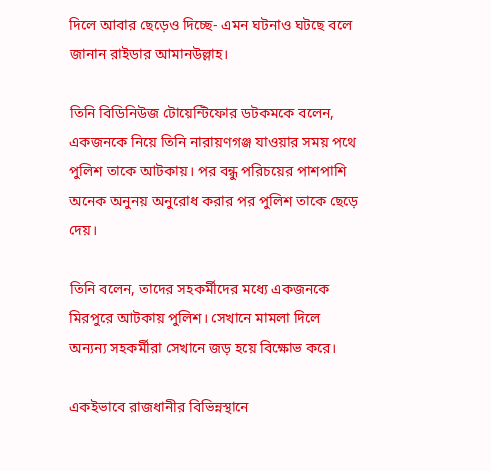দিলে আবার ছেড়েও দিচ্ছে- এমন ঘটনাও ঘটছে বলে জানান রাইডার আমানউল্লাহ।

তিনি বিডিনিউজ টোয়েন্টিফোর ডটকমকে বলেন, একজনকে নিয়ে তিনি নারায়ণগঞ্জ যাওয়ার সময় পথে পুলিশ তাকে আটকায়। পর বন্ধু পরিচয়ের পাশপাশি অনেক অনুনয় অনুরোধ করার পর পুলিশ তাকে ছেড়ে দেয়।

তিনি বলেন, তাদের সহকর্মীদের মধ্যে একজনকে মিরপুরে আটকায় পুলিশ। সেখানে মামলা দিলে অন্যন্য সহকর্মীরা সেখানে জড় হয়ে বিক্ষোভ করে।

একইভাবে রাজধানীর বিভিন্নস্থানে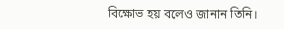বিক্ষোভ হয় বলেও জানান তিনি।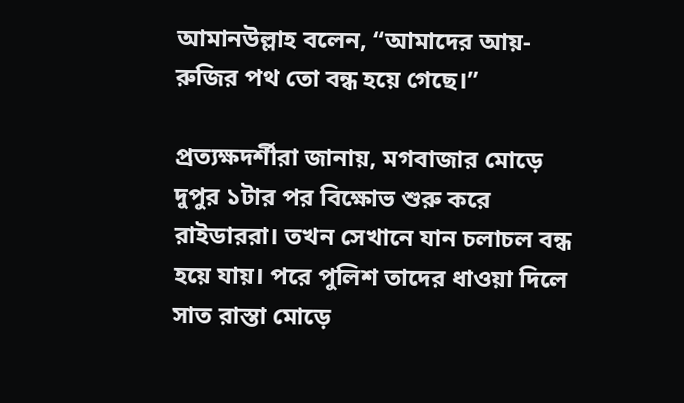আমানউল্লাহ বলেন, “আমাদের আয়-রুজির পথ তো বন্ধ হয়ে গেছে।”

প্রত্যক্ষদর্শীরা জানায়, মগবাজার মোড়ে দুপুর ১টার পর বিক্ষোভ শুরু করে রাইডাররা। তখন সেখানে যান চলাচল বন্ধ হয়ে যায়। পরে পুলিশ তাদের ধাওয়া দিলে সাত রাস্তা মোড়ে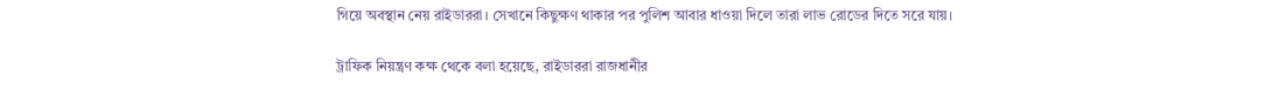গিয়ে অবস্থান নেয় রাইডাররা। সেখানে কিছুক্ষণ থাকার পর পুলিশ আবার ধাওয়া দিলে তারা লাভ রোডের দিতে সরে যায়।

ট্রাফিক নিয়ন্ত্রণ কক্ষ থেকে বলা হয়েছে, রাইডাররা রাজধানীর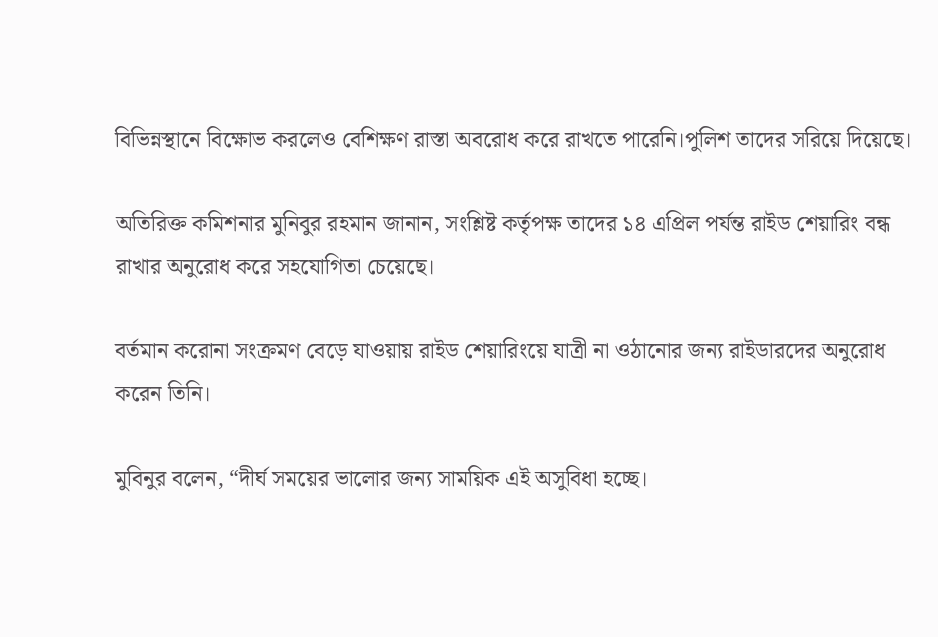বিভিন্নস্থানে বিক্ষোভ করলেও বেশিক্ষণ রাস্তা অবরোধ করে রাখতে পারেনি।পুলিশ তাদের সরিয়ে দিয়েছে।

অতিরিক্ত কমিশনার মুনিবুর রহমান জানান, সংশ্লিষ্ট কর্তৃপক্ষ তাদের ১৪ এপ্রিল পর্যন্ত রাইড শেয়ারিং বন্ধ রাখার অনুরোধ করে সহযোগিতা চেয়েছে।

বর্তমান করোনা সংক্রমণ বেড়ে যাওয়ায় রাইড শেয়ারিংয়ে যাত্রী না ওঠানোর জন্য রাইডারদের অনুরোধ করেন তিনি।

মুবিনুর বলেন, “দীর্ঘ সময়ের ভালোর জন্য সাময়িক এই অসুবিধা হচ্ছে।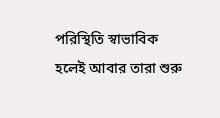পরিস্থিতি স্বাভাবিক হলেই আবার তারা শুরু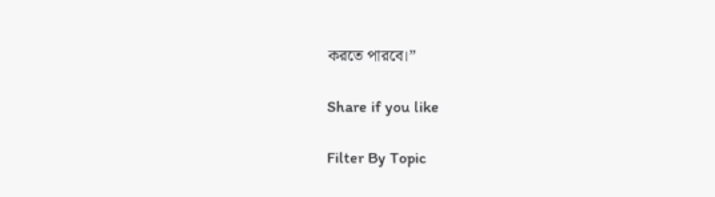করতে পারবে।”

Share if you like

Filter By Topic